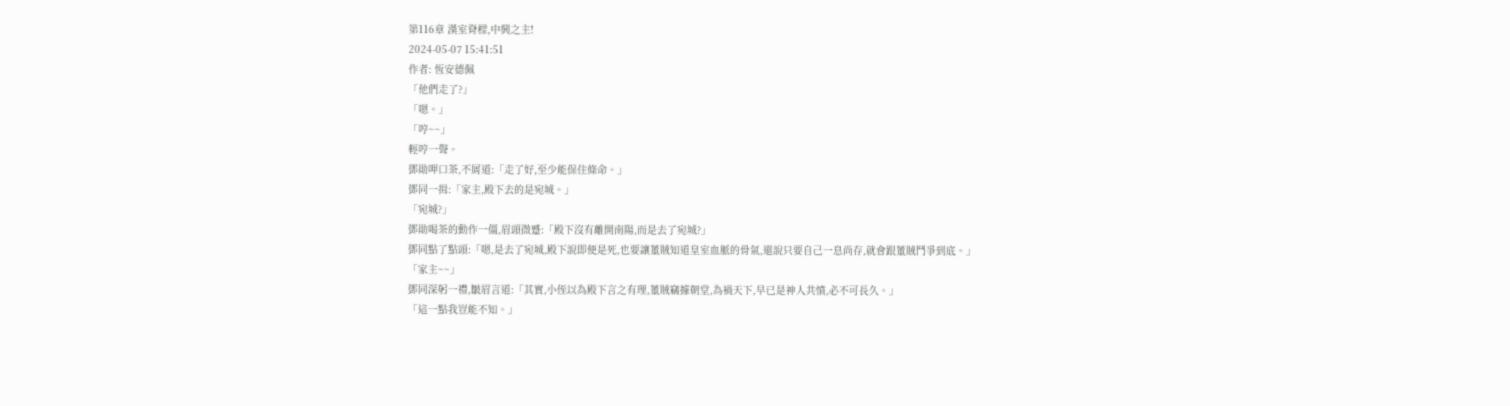第116章 漢室脊樑,中興之主!
2024-05-07 15:41:51
作者: 恆安德佩
「他們走了?」
「嗯。」
「哼~~」
輕哼一聲。
鄧勛呷口茶,不屑道:「走了好,至少能保住條命。」
鄧同一揖:「家主,殿下去的是宛城。」
「宛城?」
鄧勛喝茶的動作一僵,眉頭微蹙:「殿下沒有離開南陽,而是去了宛城?」
鄧同點了點頭:「嗯,是去了宛城,殿下說即便是死,也要讓董賊知道皇室血脈的骨氣,還說只要自己一息尚存,就會跟董賊鬥爭到底。」
「家主~~」
鄧同深躬一禮,皺眉言道:「其實,小侄以為殿下言之有理,董賊竊據朝堂,為禍天下,早已是神人共憤,必不可長久。」
「這一點我豈能不知。」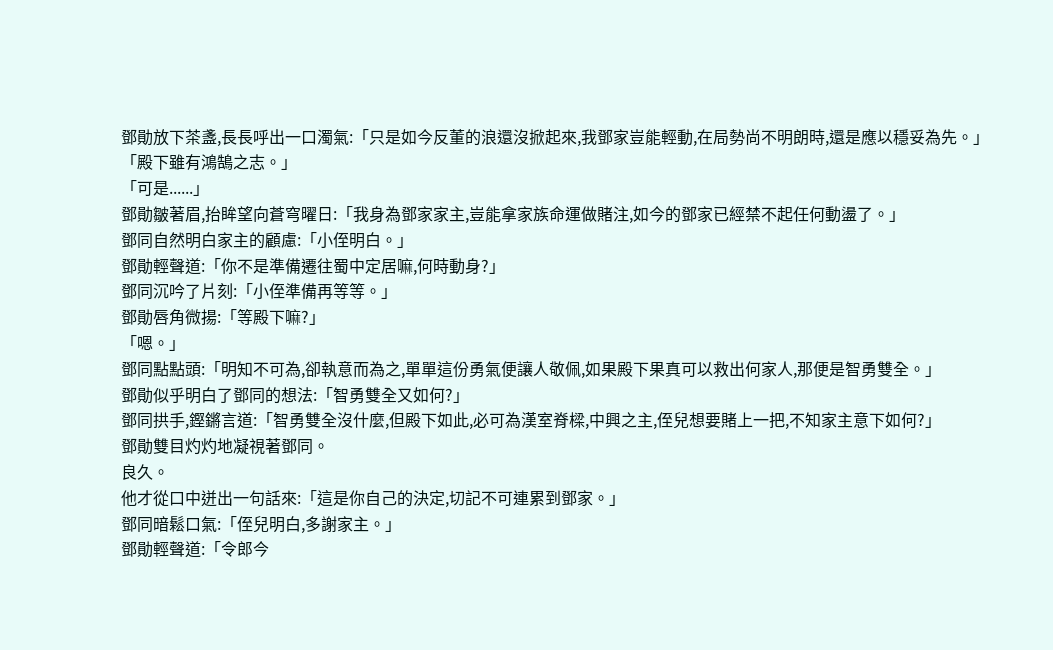鄧勛放下茶盞,長長呼出一口濁氣:「只是如今反董的浪還沒掀起來,我鄧家豈能輕動,在局勢尚不明朗時,還是應以穩妥為先。」
「殿下雖有鴻鵠之志。」
「可是......」
鄧勛皺著眉,抬眸望向蒼穹曜日:「我身為鄧家家主,豈能拿家族命運做賭注,如今的鄧家已經禁不起任何動盪了。」
鄧同自然明白家主的顧慮:「小侄明白。」
鄧勛輕聲道:「你不是準備遷往蜀中定居嘛,何時動身?」
鄧同沉吟了片刻:「小侄準備再等等。」
鄧勛唇角微揚:「等殿下嘛?」
「嗯。」
鄧同點點頭:「明知不可為,卻執意而為之,單單這份勇氣便讓人敬佩,如果殿下果真可以救出何家人,那便是智勇雙全。」
鄧勛似乎明白了鄧同的想法:「智勇雙全又如何?」
鄧同拱手,鏗鏘言道:「智勇雙全沒什麼,但殿下如此,必可為漢室脊樑,中興之主,侄兒想要賭上一把,不知家主意下如何?」
鄧勛雙目灼灼地凝視著鄧同。
良久。
他才從口中迸出一句話來:「這是你自己的決定,切記不可連累到鄧家。」
鄧同暗鬆口氣:「侄兒明白,多謝家主。」
鄧勛輕聲道:「令郎今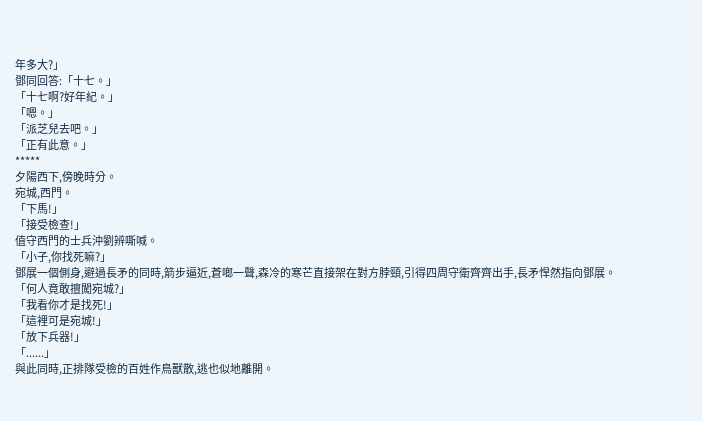年多大?」
鄧同回答:「十七。」
「十七啊?好年紀。」
「嗯。」
「派芝兒去吧。」
「正有此意。」
*****
夕陽西下,傍晚時分。
宛城,西門。
「下馬!」
「接受檢查!」
值守西門的士兵沖劉辨嘶喊。
「小子,你找死嘛?」
鄧展一個側身,避過長矛的同時,箭步逼近,蒼啷一聲,森冷的寒芒直接架在對方脖頸,引得四周守衛齊齊出手,長矛悍然指向鄧展。
「何人竟敢擅闖宛城?」
「我看你才是找死!」
「這裡可是宛城!」
「放下兵器!」
「......」
與此同時,正排隊受檢的百姓作鳥獸散,逃也似地離開。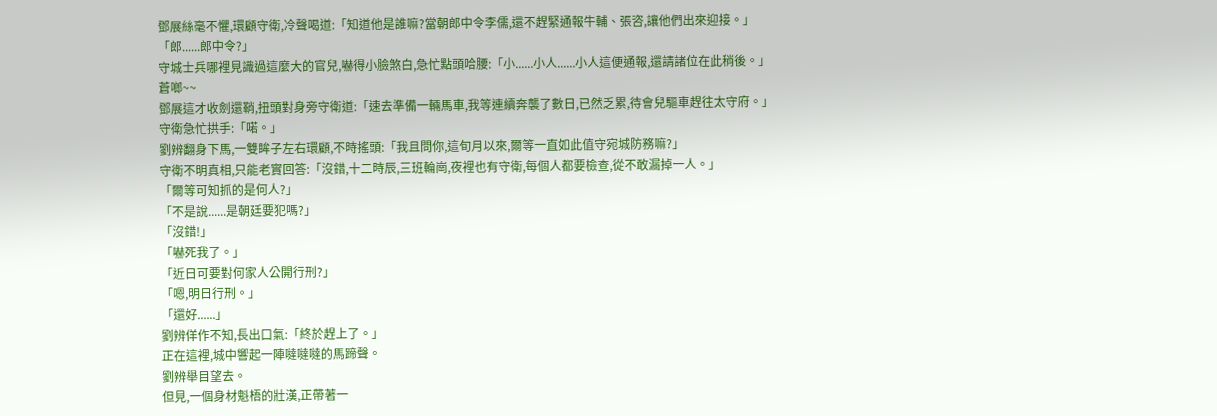鄧展絲毫不懼,環顧守衛,冷聲喝道:「知道他是誰嘛?當朝郎中令李儒,還不趕緊通報牛輔、張咨,讓他們出來迎接。」
「郎......郎中令?」
守城士兵哪裡見識過這麼大的官兒,嚇得小臉煞白,急忙點頭哈腰:「小......小人......小人這便通報,還請諸位在此稍後。」
蒼啷~~
鄧展這才收劍還鞘,扭頭對身旁守衛道:「速去準備一輛馬車,我等連續奔襲了數日,已然乏累,待會兒驅車趕往太守府。」
守衛急忙拱手:「喏。」
劉辨翻身下馬,一雙眸子左右環顧,不時搖頭:「我且問你,這旬月以來,爾等一直如此值守宛城防務嘛?」
守衛不明真相,只能老實回答:「沒錯,十二時辰,三班輪崗,夜裡也有守衛,每個人都要檢查,從不敢漏掉一人。」
「爾等可知抓的是何人?」
「不是說......是朝廷要犯嗎?」
「沒錯!」
「嚇死我了。」
「近日可要對何家人公開行刑?」
「嗯,明日行刑。」
「還好......」
劉辨佯作不知,長出口氣:「終於趕上了。」
正在這裡,城中響起一陣噠噠噠的馬蹄聲。
劉辨舉目望去。
但見,一個身材魁梧的壯漢,正帶著一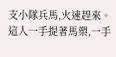支小隊兵馬,火速趕來。
這人一手提著馬槊,一手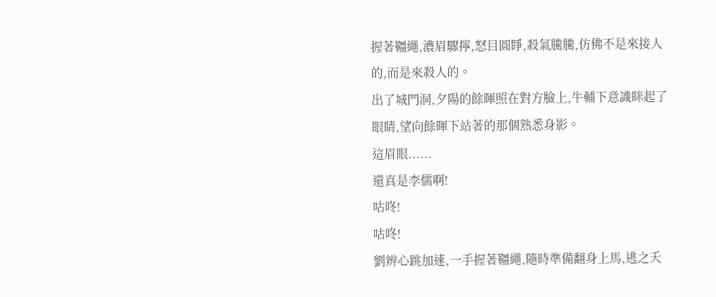握著韁繩,濃眉驟擰,怒目圓睜,殺氣騰騰,仿佛不是來接人的,而是來殺人的。
出了城門洞,夕陽的餘暉照在對方臉上,牛輔下意識眯起了眼睛,望向餘暉下站著的那個熟悉身影。
這眉眼......
還真是李儒啊!
咕咚!
咕咚!
劉辨心跳加速,一手握著韁繩,隨時準備翻身上馬,逃之夭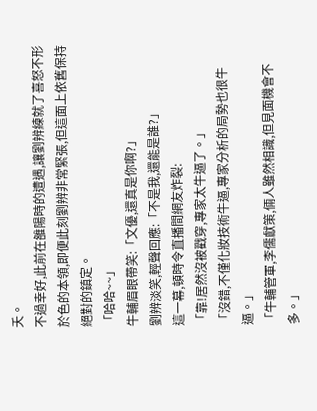夭。
不過幸好,此前在雒陽時的遭遇,讓劉辨練就了喜怒不形於色的本領,即便此刻劉辨非常緊張,但這面上依舊保持絕對的鎮定。
「哈哈~~」
牛輔眉眼帶笑:「文優,還真是你啊?」
劉辨淡笑,輕聲回應:「不是我,還能是誰?」
這一幕,頓時令直播間網友炸裂:
「靠!居然沒被戳穿,專家太牛逼了。」
「沒錯,不僅化妝技術牛逼,專家分析的局勢也很牛逼。」
「牛輔管軍,李儒獻策,倆人雖然相識,但見面機會不多。」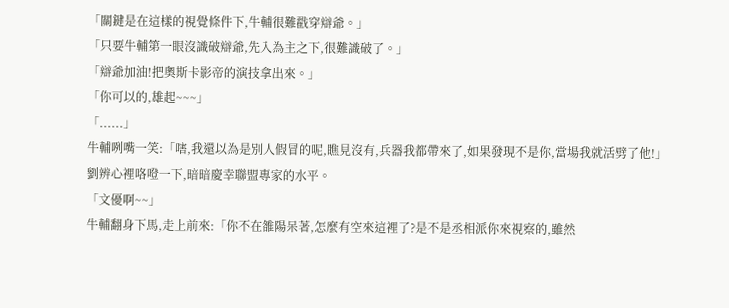「關鍵是在這樣的視覺條件下,牛輔很難戳穿辯爺。」
「只要牛輔第一眼沒識破辯爺,先入為主之下,很難識破了。」
「辯爺加油!把奧斯卡影帝的演技拿出來。」
「你可以的,雄起~~~」
「......」
牛輔咧嘴一笑:「嗐,我還以為是別人假冒的呢,瞧見沒有,兵器我都帶來了,如果發現不是你,當場我就活劈了他!」
劉辨心裡咯噔一下,暗暗慶幸聯盟專家的水平。
「文優啊~~」
牛輔翻身下馬,走上前來:「你不在雒陽呆著,怎麼有空來這裡了?是不是丞相派你來視察的,雖然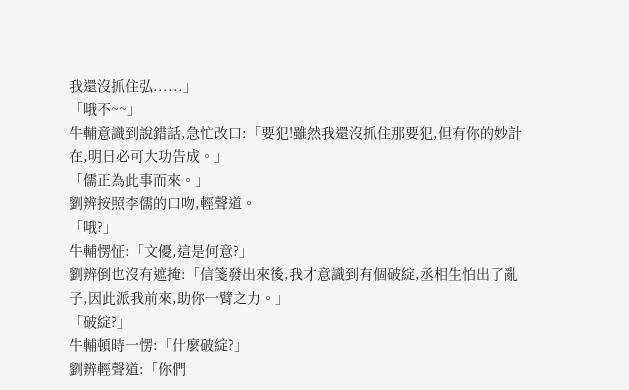我還沒抓住弘......」
「哦不~~」
牛輔意識到說錯話,急忙改口:「要犯!雖然我還沒抓住那要犯,但有你的妙計在,明日必可大功告成。」
「儒正為此事而來。」
劉辨按照李儒的口吻,輕聲道。
「哦?」
牛輔愣怔:「文優,這是何意?」
劉辨倒也沒有遮掩:「信箋發出來後,我才意識到有個破綻,丞相生怕出了亂子,因此派我前來,助你一臂之力。」
「破綻?」
牛輔頓時一愣:「什麼破綻?」
劉辨輕聲道:「你們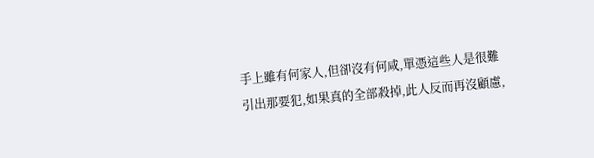手上雖有何家人,但卻沒有何咸,單憑這些人是很難引出那要犯,如果真的全部殺掉,此人反而再沒顧慮,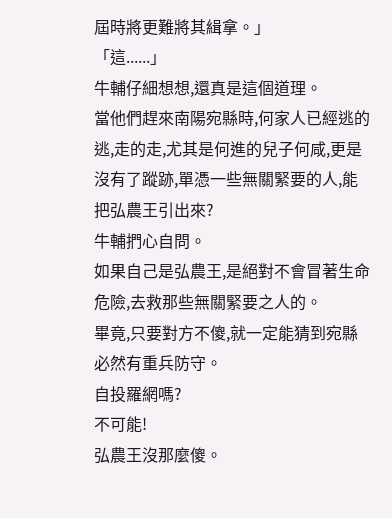屆時將更難將其緝拿。」
「這......」
牛輔仔細想想,還真是這個道理。
當他們趕來南陽宛縣時,何家人已經逃的逃,走的走,尤其是何進的兒子何咸,更是沒有了蹤跡,單憑一些無關緊要的人,能把弘農王引出來?
牛輔捫心自問。
如果自己是弘農王,是絕對不會冒著生命危險,去救那些無關緊要之人的。
畢竟,只要對方不傻,就一定能猜到宛縣必然有重兵防守。
自投羅網嗎?
不可能!
弘農王沒那麼傻。